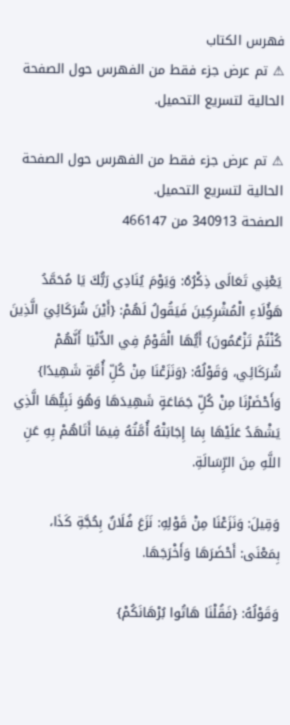فهرس الكتاب
⚠ تم عرض جزء فقط من الفهرس حول الصفحة الحالية لتسريع التحميل.

⚠ تم عرض جزء فقط من الفهرس حول الصفحة الحالية لتسريع التحميل.
الصفحة 340913 من 466147

يَعْنِي تَعَالَى ذِكْرُهُ: وَيَوْمَ يُنَادِي رَبُّكَ يَا مُحَمَّدُ هَؤُلَاءِ الْمُشْرِكِينَ فَيَقُولُ لَهُمْ: {أَيْنَ شُرَكَائِيَ الَّذِينَ كُنْتُمْ تَزْعُمُونَ} أَيُّهَا الْقَوْمُ فِي الدُّنْيَا أَنَّهُمْ شُرَكَائِي، وَقَوْلُهُ: {وَنَزَعْنَا مِنْ كُلِّ أُمَّةٍ شَهِيدًا} وَأَحْضَرْنَا مِنْ كُلِّ جَمَاعَةٍ شَهِيدَهَا وَهُوَ نَبِيُّهَا الَّذِي يَشْهَدُ عَلَيْهَا بِمَا إِجَابَتْهُ أُمَّتُهُ فِيمَا أَتَاهُمْ بِهِ عَنِ اللَّهِ مِنَ الرِّسَالَةِ.

وَقِيلَ: وَنَزَعْنَا مِنْ قَوْلِهِ: نَزَعَ فُلَانٌ بِحُجَّةِ كَذَا، بِمَعْنَى: أَحْضَرَهَا وَأَخْرَجَهَا.

وَقَوْلُهُ: {فَقُلْنَا هَاتُوا بُرْهَانَكُمْ}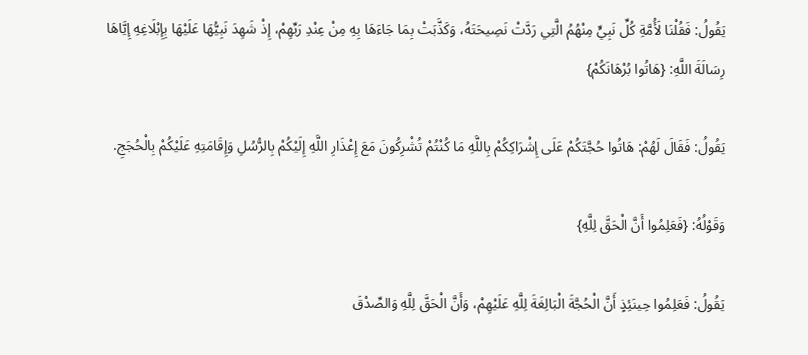يَقُولُ: فَقُلْنَا لَأُمَّةِ كُلِّ نَبِيٍّ مِنْهُمُ الَّتِي رَدَّتْ نَصِيحَتَهُ، وَكَذَّبَتْ بِمَا جَاءَهَا بِهِ مِنْ عِنْدِ رَبِّهِمْ، إِذْ شَهِدَ نَبِيُّهَا عَلَيْهَا بِإِبْلَاغِهِ إِيَّاهَا رِسَالَةَ اللَّهِ: {هَاتُوا بُرْهَانَكُمْ}

يَقُولُ: فَقَالَ لَهُمْ: هَاتُوا حُجَّتَكُمْ عَلَى إِشْرَاكِكُمْ بِاللَّهِ مَا كُنْتُمْ تُشْرِكُونَ مَعَ إِعْذَارِ اللَّهِ إِلَيْكُمْ بِالرُّسُلِ وَإِقَامَتِهِ عَلَيْكُمْ بِالْحُجَجِ.

وَقَوْلُهُ: {فَعَلِمُوا أَنَّ الْحَقَّ لِلَّهِ}

يَقُولُ: فَعَلِمُوا حِينَئِذٍ أَنَّ الْحُجَّةَ الْبَالِغَةَ لِلَّهِ عَلَيْهِمْ، وَأَنَّ الْحَقَّ لِلَّهِ وَالصِّدْقَ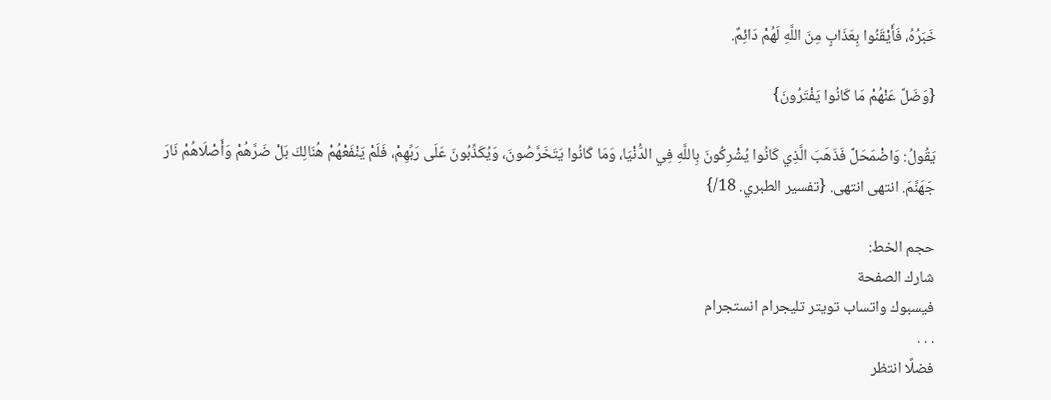خَبَرُهُ، فَأَيْقَنُوا بِعَذَابٍ مِنَ اللَّهِ لَهُمْ دَائِمٌ.

{وَضَلَّ عَنْهُمْ مَا كَانُوا يَفْتَرُونَ}

يَقُولُ: وَاضْمَحَلَّ فَذَهَبَ الَّذِي كَانُوا يُشْرِكُونَ بِاللَّهِ فِي الدُّنْيَا، وَمَا كَانُوا يَتَخَرَّصُونَ، وَيُكَذِّبُونَ عَلَى رَبِّهِمْ، فَلَمْ يَنْفَعْهُمْ هُنَالِكَ بَلْ ضَرَّهُمْ وَأَصْلَاهُمْ نَارَ جَهَنَّمَ. انتهى انتهى. {تفسير الطبري. 18/}

حجم الخط:
شارك الصفحة
فيسبوك واتساب تويتر تليجرام انستجرام
. . .
فضلًا انتظر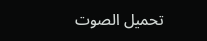تحميل الصوت